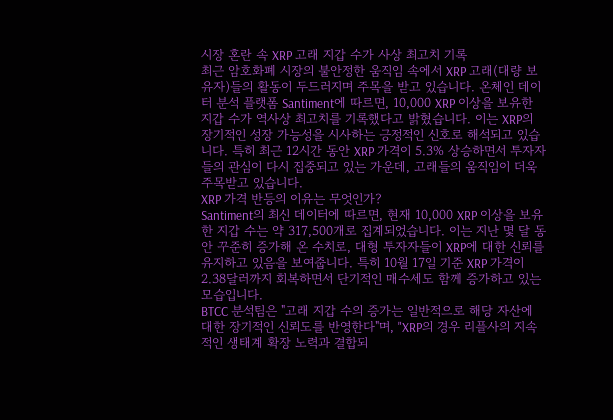시장 혼란 속 XRP 고래 지갑 수가 사상 최고치 기록
최근 암호화폐 시장의 불안정한 움직임 속에서 XRP 고래(대량 보유자)들의 활동이 두드러지며 주목을 받고 있습니다. 온체인 데이터 분석 플랫폼 Santiment에 따르면, 10,000 XRP 이상을 보유한 지갑 수가 역사상 최고치를 기록했다고 밝혔습니다. 이는 XRP의 장기적인 성장 가능성을 시사하는 긍정적인 신호로 해석되고 있습니다. 특히 최근 12시간 동안 XRP 가격이 5.3% 상승하면서 투자자들의 관심이 다시 집중되고 있는 가운데, 고래들의 움직임이 더욱 주목받고 있습니다.
XRP 가격 반등의 이유는 무엇인가?
Santiment의 최신 데이터에 따르면, 현재 10,000 XRP 이상을 보유한 지갑 수는 약 317,500개로 집계되었습니다. 이는 지난 몇 달 동안 꾸준히 증가해 온 수치로, 대형 투자자들이 XRP에 대한 신뢰를 유지하고 있음을 보여줍니다. 특히 10월 17일 기준 XRP 가격이 2.38달러까지 회복하면서 단기적인 매수세도 함께 증가하고 있는 모습입니다.
BTCC 분석팀은 "고래 지갑 수의 증가는 일반적으로 해당 자산에 대한 장기적인 신뢰도를 반영한다"며, "XRP의 경우 리플사의 지속적인 생태계 확장 노력과 결합되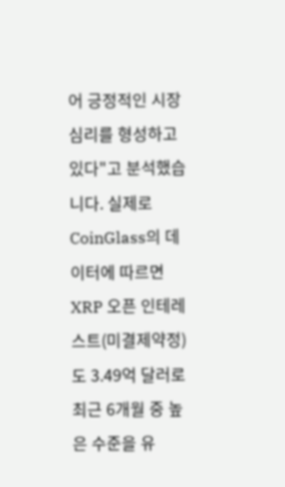어 긍정적인 시장 심리를 형성하고 있다"고 분석했습니다. 실제로 CoinGlass의 데이터에 따르면 XRP 오픈 인테레스트(미결제약정)도 3.49억 달러로 최근 6개월 중 높은 수준을 유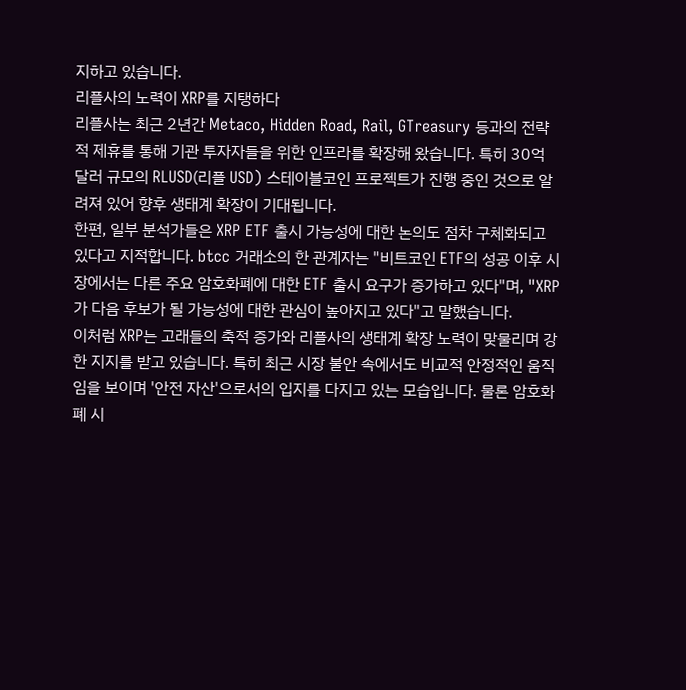지하고 있습니다.
리플사의 노력이 XRP를 지탱하다
리플사는 최근 2년간 Metaco, Hidden Road, Rail, GTreasury 등과의 전략적 제휴를 통해 기관 투자자들을 위한 인프라를 확장해 왔습니다. 특히 30억 달러 규모의 RLUSD(리플 USD) 스테이블코인 프로젝트가 진행 중인 것으로 알려져 있어 향후 생태계 확장이 기대됩니다.
한편, 일부 분석가들은 XRP ETF 출시 가능성에 대한 논의도 점차 구체화되고 있다고 지적합니다. btcc 거래소의 한 관계자는 "비트코인 ETF의 성공 이후 시장에서는 다른 주요 암호화폐에 대한 ETF 출시 요구가 증가하고 있다"며, "XRP가 다음 후보가 될 가능성에 대한 관심이 높아지고 있다"고 말했습니다.
이처럼 XRP는 고래들의 축적 증가와 리플사의 생태계 확장 노력이 맞물리며 강한 지지를 받고 있습니다. 특히 최근 시장 불안 속에서도 비교적 안정적인 움직임을 보이며 '안전 자산'으로서의 입지를 다지고 있는 모습입니다. 물론 암호화폐 시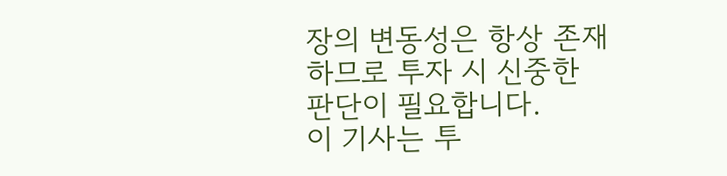장의 변동성은 항상 존재하므로 투자 시 신중한 판단이 필요합니다.
이 기사는 투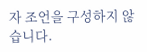자 조언을 구성하지 않습니다.